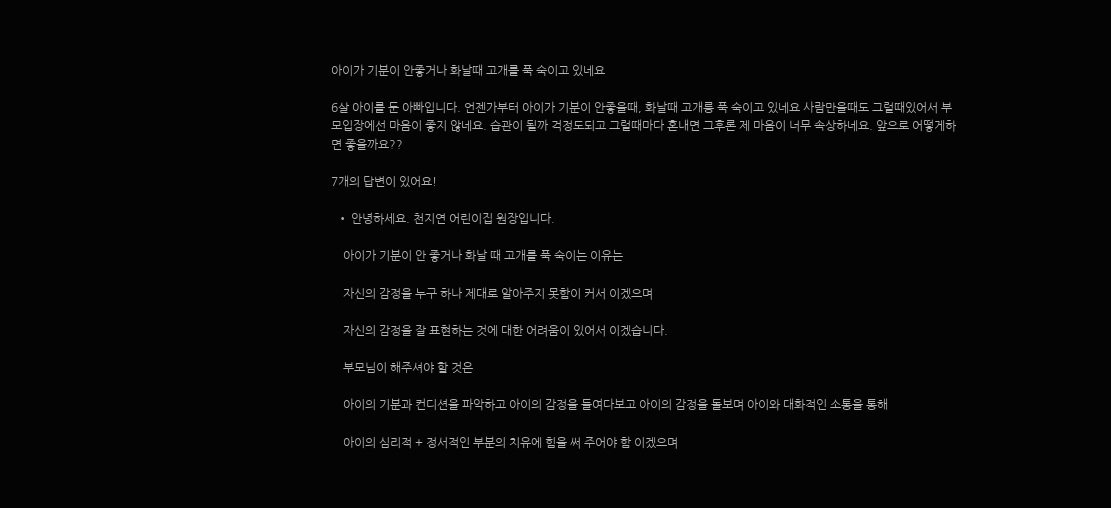아이가 기분이 안좋거나 화날때 고개를 푹 숙이고 있네요

6살 아이를 둔 아빠입니다. 언젠가부터 아이가 기분이 안좋을때, 화날때 고개릉 푹 숙이고 있네요 사람만을때도 그럴때있어서 부모입장에선 마음이 좋지 않네요. 습관이 될까 걱정도되고 그럴때마다 혼내면 그후론 제 마음이 너무 속상하네요. 앞으로 어떻게하면 좋을까요??

7개의 답변이 있어요!

  • 안녕하세요. 천지연 어린이집 원장입니다.

    아이가 기분이 안 좋거나 화날 때 고개를 푹 숙이는 이유는

    자신의 감정을 누구 하나 제대로 알아주지 못함이 커서 이겠으며

    자신의 감정을 잘 표현하는 것에 대한 어려움이 있어서 이겠습니다.

    부모님이 해주셔야 할 것은

    아이의 기분과 컨디션을 파악하고 아이의 감정을 들여다보고 아이의 감정을 돌보며 아이와 대화적인 소통을 통해

    아이의 심리적 + 정서적인 부분의 치유에 힘을 써 주어야 함 이겠으며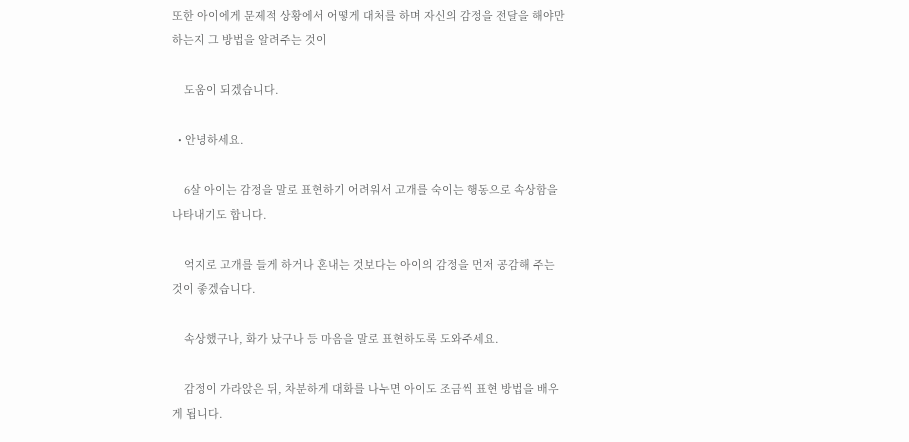또한 아이에게 문제적 상황에서 어떻게 대처를 하며 자신의 감정을 전달을 해야만 하는지 그 방법을 알려주는 것이

    도움이 되겠습니다.

  • 안녕하세요.

    6살 아이는 감정을 말로 표현하기 어려워서 고개를 숙이는 행동으로 속상함을 나타내기도 합니다.

    억지로 고개를 들게 하거나 혼내는 것보다는 아이의 감정을 먼저 공감해 주는 것이 좋겠습니다.

    속상했구나, 화가 났구나 등 마음을 말로 표현하도록 도와주세요.

    감정이 가라앉은 뒤, 차분하게 대화를 나누면 아이도 조금씩 표현 방법을 배우게 됩니다.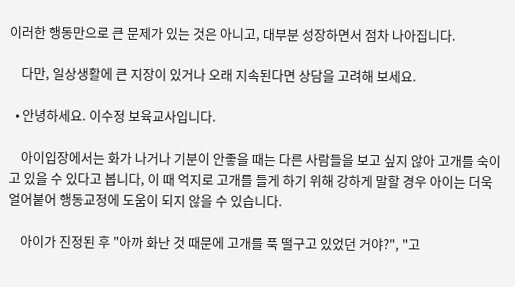이러한 행동만으로 큰 문제가 있는 것은 아니고, 대부분 성장하면서 점차 나아집니다.

    다만, 일상생활에 큰 지장이 있거나 오래 지속된다면 상담을 고려해 보세요.

  • 안녕하세요. 이수정 보육교사입니다.

    아이입장에서는 화가 나거나 기분이 안좋을 때는 다른 사람들을 보고 싶지 않아 고개를 숙이고 있을 수 있다고 봅니다, 이 때 억지로 고개를 들게 하기 위해 강하게 말할 경우 아이는 더욱 얼어붙어 행동교정에 도움이 되지 않을 수 있습니다.

    아이가 진정된 후 "아까 화난 것 때문에 고개를 푹 떨구고 있었던 거야?", "고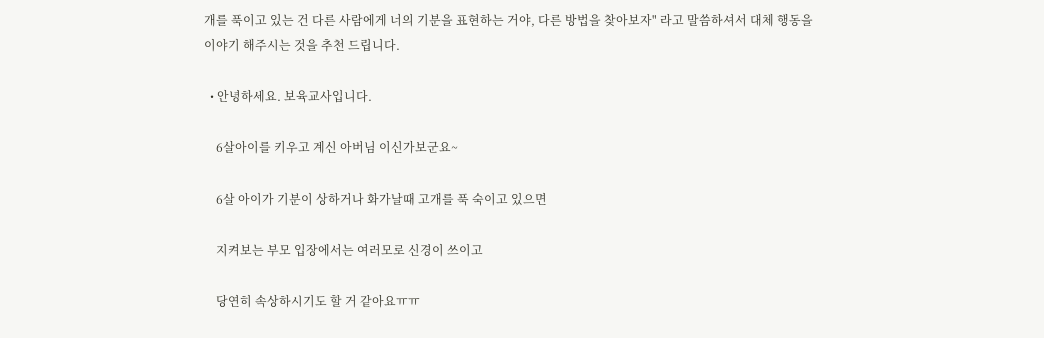개를 푹이고 있는 건 다른 사람에게 너의 기분을 표현하는 거야, 다른 방법을 찾아보자" 라고 말씀하셔서 대체 행동을 이야기 해주시는 것을 추천 드립니다.

  • 안녕하세요. 보육교사입니다.

    6살아이를 키우고 계신 아버님 이신가보군요~

    6살 아이가 기분이 상하거나 화가날때 고개를 푹 숙이고 있으면

    지켜보는 부모 입장에서는 여러모로 신경이 쓰이고

    당연히 속상하시기도 할 거 같아요ㅠㅠ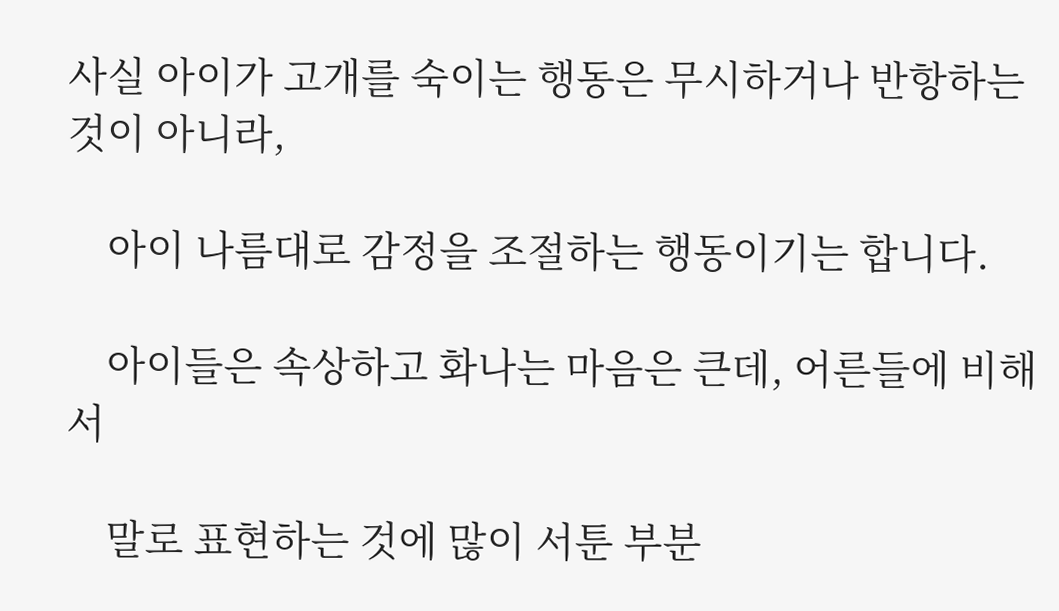사실 아이가 고개를 숙이는 행동은 무시하거나 반항하는 것이 아니라,

    아이 나름대로 감정을 조절하는 행동이기는 합니다.

    아이들은 속상하고 화나는 마음은 큰데, 어른들에 비해서

    말로 표현하는 것에 많이 서툰 부분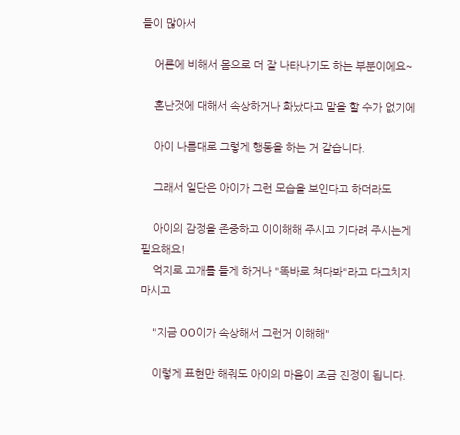들이 많아서

    어른에 비해서 몸으로 더 잘 나타나기도 하는 부분이에요~

    혼난것에 대해서 속상하거나 화났다고 말을 할 수가 없기에

    아이 나름대로 그렇게 행동을 하는 거 같습니다.

    그래서 일단은 아이가 그런 모습을 보인다고 하더라도

    아이의 감정을 존중하고 이이해해 주시고 기다려 주시는게 필요해요!
    억지로 고개를 들게 하거나 "똑바로 쳐다봐"라고 다그치지 마시고

    "지금 OO이가 속상해서 그런거 이해해"

    이렇게 표현만 해줘도 아이의 마음이 조금 진정이 됩니다.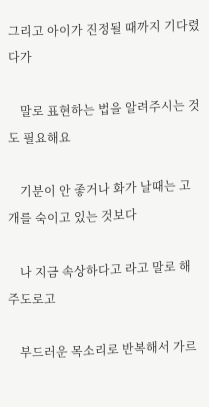그리고 아이가 진정될 때까지 기다렸다가

    말로 표현하는 법을 알려주시는 것도 필요해요

    기분이 안 좋거나 화가 날때는 고개를 숙이고 있는 것보다

    나 지금 속상하다고 라고 말로 해주도로고

    부드러운 목소리로 반복해서 가르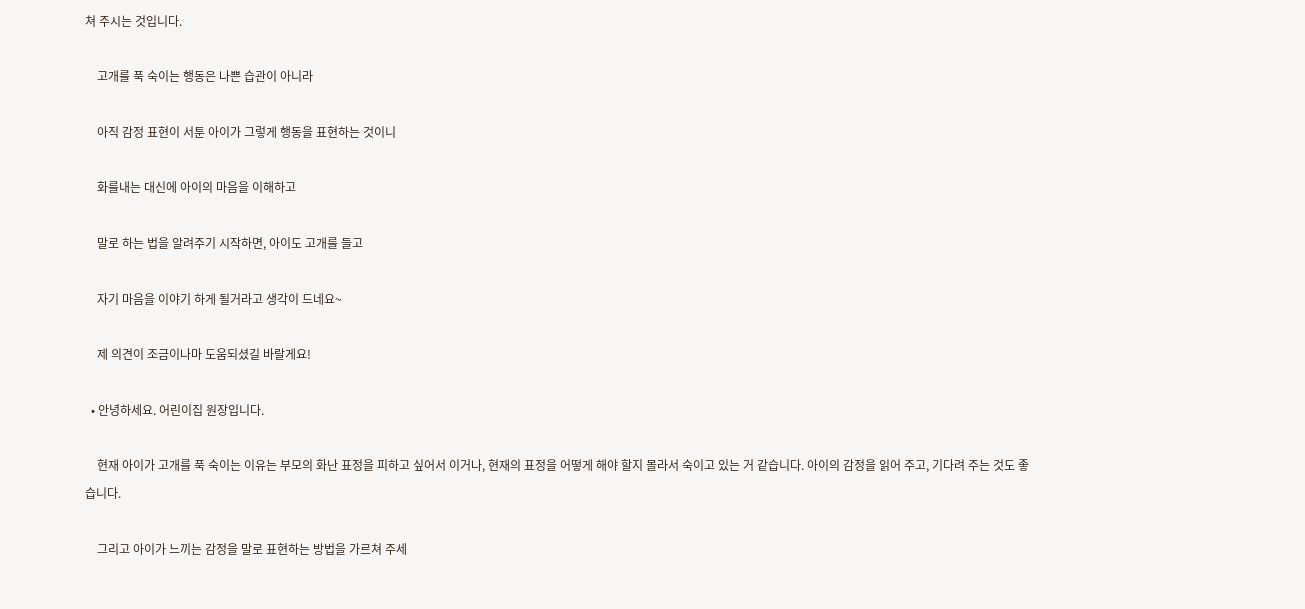쳐 주시는 것입니다.

    고개를 푹 숙이는 행동은 나쁜 습관이 아니라

    아직 감정 표현이 서툰 아이가 그렇게 행동을 표현하는 것이니

    화를내는 대신에 아이의 마음을 이해하고

    말로 하는 법을 알려주기 시작하면, 아이도 고개를 들고

    자기 마음을 이야기 하게 될거라고 생각이 드네요~

    제 의견이 조금이나마 도움되셨길 바랄게요!

  • 안녕하세요. 어린이집 원장입니다.

    현재 아이가 고개를 푹 숙이는 이유는 부모의 화난 표정을 피하고 싶어서 이거나, 현재의 표정을 어떻게 해야 할지 몰라서 숙이고 있는 거 같습니다. 아이의 감정을 읽어 주고, 기다려 주는 것도 좋습니다.

    그리고 아이가 느끼는 감정을 말로 표현하는 방법을 가르쳐 주세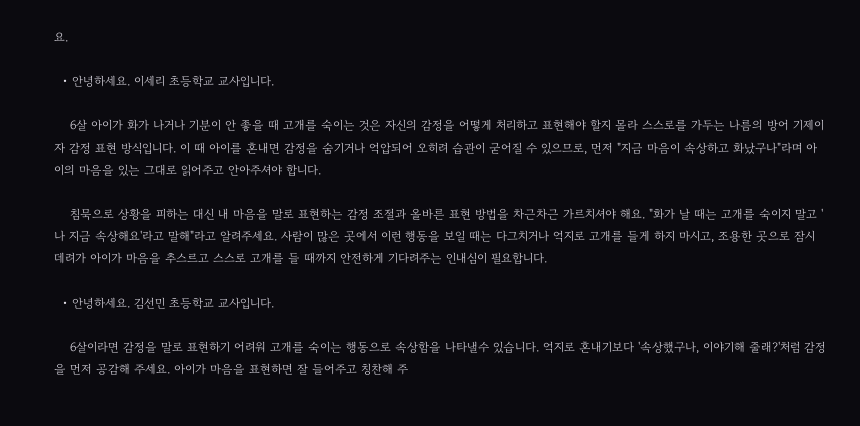요.

  • 안녕하세요. 이세리 초등학교 교사입니다.

    6살 아이가 화가 나거나 기분이 안 좋을 때 고개를 숙이는 것은 자신의 감정을 어떻게 처리하고 표현해야 할지 몰라 스스로를 가두는 나름의 방어 기제이자 감정 표현 방식입니다. 이 때 아이를 혼내면 감정을 숨기거나 억압되어 오히려 습관이 굳어질 수 있으므로, 먼저 "지금 마음이 속상하고 화났구나"라며 아이의 마음을 있는 그대로 읽어주고 안아주셔야 합니다.

    침묵으로 상황을 피하는 대신 내 마음을 말로 표현하는 감정 조절과 올바른 표현 방법을 차근차근 가르치셔야 해요. "화가 날 때는 고개를 숙이지 말고 '나 지금 속상해요'라고 말해"라고 알려주세요. 사람이 많은 곳에서 이런 행동을 보일 때는 다그치거나 억지로 고개를 들게 하지 마시고, 조용한 곳으로 잠시 데려가 아이가 마음을 추스르고 스스로 고개를 들 때까지 안전하게 기다려주는 인내심이 필요합니다.

  • 안녕하세요. 김선민 초등학교 교사입니다.

    6살이라면 감정을 말로 표현하기 어려워 고개를 숙이는 행동으로 속상함을 나타낼수 있습니다. 억지로 혼내기보다 '속상했구나, 이야기해 줄래?'처럼 감정을 먼저 공감해 주세요. 아이가 마음을 표현하면 잘 들어주고 칭찬해 주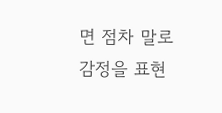면 점차 말로 감정을 표현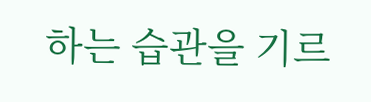하는 습관을 기르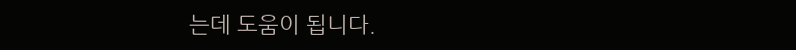는데 도움이 됩니다.